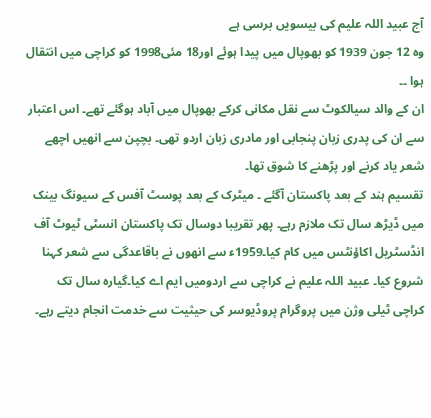آج عبید اللہ علیم کی بیسویں برسی ہے
وہ 12 جون 1939 کو بھوپال میں پیدا ہوئے اور18 مئی1998 کو کراچی میں انتقال ہوا ۔۔
ان کے والد سیالکوٹ سے نقل مکانی کرکے بھوپال میں آباد ہوگئے تھے۔ اس اعتبار سے ان کی پدری زبان پنجابی اور مادری زبان اردو تھی۔ بچپن سے انھیں اچھے شعر یاد کرنے اور پڑھنے کا شوق تھا۔
تقسیم ہند کے بعد پاکستان آگئے ۔ میٹرک کے بعد پوسٹ آفس کے سیونگ بینک میں ڈیڑھ سال تک ملازم رہے۔ پھر تقریبا دوسال تک پاکستان انسٹی ٹیوٹ آف انڈسٹریل اکاؤنٹس میں کام کیا۔1959ء سے انھوں نے باقاعدگی سے شعر کہنا شروع کیا۔ عبید اللہ علیم نے کراچی سے اردومیں ایم اے کیا۔گیارہ سال تک کراچی ٹیلی وژن میں پروگرام پروڈیوسر کی حیثیت سے خدمت انجام دیتے رہے۔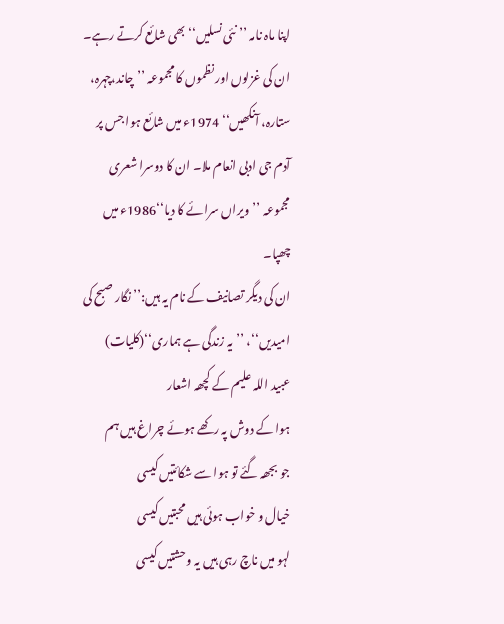اپنا ماہ نامہ ’’نئی نسلیں‘‘ بھی شائع کرتے رہے۔
ان کی غزلوں اور نظموں کا مجموعہ ’’چاند،چہرہ، ستارہ، آنکھیں‘‘ 1974ء میں شائع ہوا جس پر آدم جی ادبی انعام ملا۔ ان کا دوسرا شعری مجموعہ ’’ویراں سرائے کا دیا‘‘1986ء میں چھپا۔
ان کی دیگر تصانیف کے نام یہ ہیں:’’ نگار صبح کی امیدیں‘‘، ’’یہ زندگی ہے ہماری‘‘(کلیات)
عبید اللہ علیم کے کچھہ اشعار
ہوا کے دوش پہ رکھے ہوئے چراغ ہیں ہم
جو بجھہ گئے تو ہوا سے شکائتیں کیسی
خیال و خواب ہوئی ہیں محبتیں کیسی
لہو میں ناچ رہی ہیں یہ وحشتیں کیسی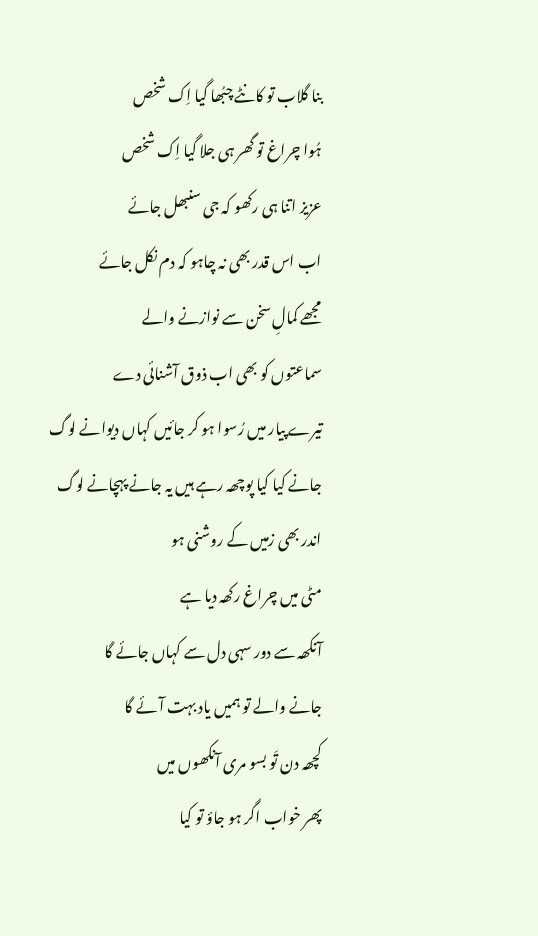بنا گلاب تو کانٹے چبُھا گیا اِک شخص
ہُوا چراغ تو گھر ہی جلا گیا اِک شخص
عزیز اتنا ہی رکھو کہ جی سنبھل جائے
اب اس قدر بھی نہ چاہو کہ دم نکل جائے
مجھے کمالِ سخن سے نوازنے والے
سماعتوں کو بھی اب ذوق آشنائی دے
تیرے پیار میں رُسوا ہو کر جائیں کہاں دیوانے لوگ
جانے کیا کیا پوچھہ رہے ہیں یہ جانے پہچانے لوگ
اندر بھی زمیں کے روشنی ہو
مٹی میں چراغ رکھہ دیا ہے
آنکھہ سے دور سہی دل سے کہاں جائے گا
جانے والے تو ہمیں یاد بہت آئے گا
کچھہ دن تَو بسو مری آنکھوں میں
پھر خواب اگر ہو جاؤ تو کیا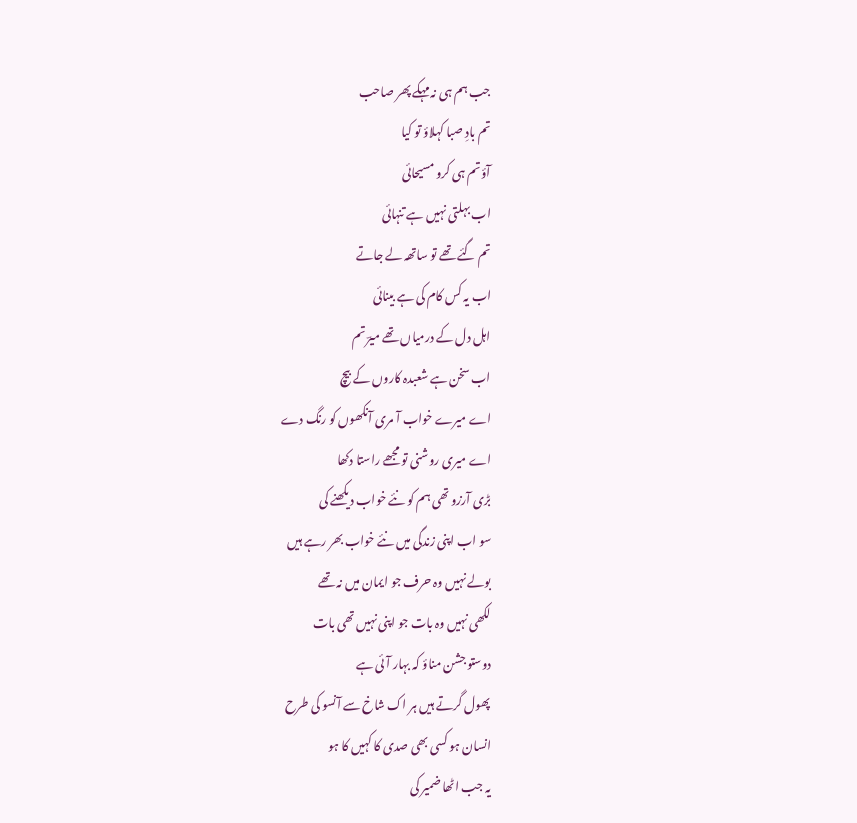جب ہم ہی نہ مہکے پھر صاحب
تم بادِ صبا کہلاؤ تو کیا
آؤ تم ہی کرو مسیحائی
اب بہلتی نہیں ہے تنہائی
تم گئے تھے تو ساتھہ لے جاتے
اب یہ کس کام کی ہے بینائی
اہل دل کے درمیاں تھے میرؔ تم
اب سخن ہے شعبدہ کاروں کے بیچ
اے میرے خواب آ مری آنکھوں کو رنگ دے
اے میری روشنی تو مجھے راستا دکھا
بڑی آرزو تھی ہم کو نئے خواب دیکھنے کی
سو اب اپنی زندگی میں نئے خواب بھر رہے ہیں
بولے نہیں وہ حرف جو ایمان میں نہ تھے
لکھی نہیں وہ بات جو اپنی نہیں تھی بات
دوستو جشن مناؤ کہ بہار آئی ہے
پھول گرتے ہیں ہر اک شاخ سے آنسو کی طرح
انسان ہو کسی بھی صدی کا کہیں کا ہو
یہ جب اٹھا ضمیر کی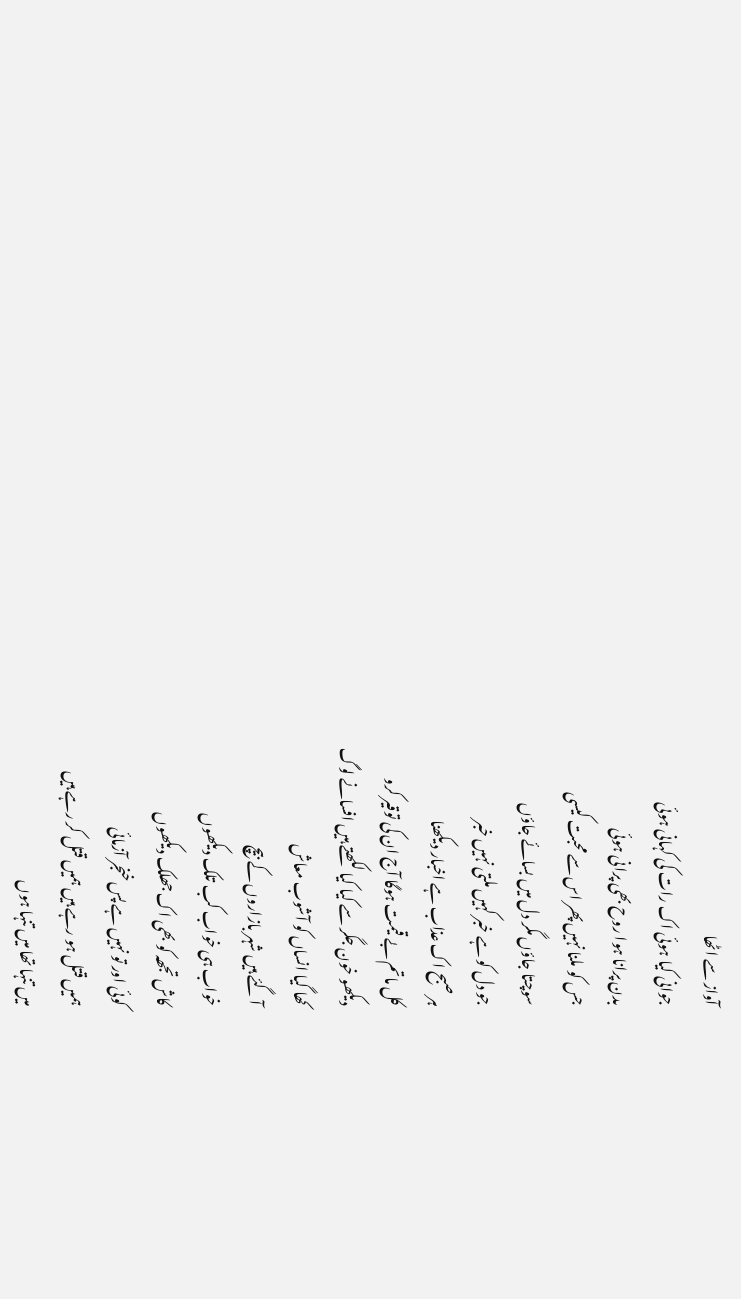آواز سے اٹھا
جوانی کیا ہوئی اک رات کی کہانی ہوئی
بدن پرانا ہوا روح بھی پرانی ہوئی
جس کو ملنا نہیں پھر اس سے محبت کیسی
سوچتا جاؤں مگر دل میں بسائے جاؤں
جو دل کو ہے خبر کہیں ملتی نہیں خبر
ہر صبح اک عذاب ہے اخبار دیکھنا
کل ماتم بے قیمت ہوگا آج ان کی توقیر کرو
دیکھو خون جگر سے کیا کیا لکھتے ہیں افسانے لوگ
کھا گیا انساں کو آشوب معاش
آ گئے ہیں شہر بازاروں کے بیچ
خواب ہی خواب کب تلک دیکھوں
کاش تجھہ کو بھی اک جھلک دیکھوں
کوئی اور تو نہیں ہے پس خنجر آزمائی
ہمیں قتل ہو رہے ہیں ہمیں قتل کر رہے ہیں
میں تنہا تھا میں تنہا ہوں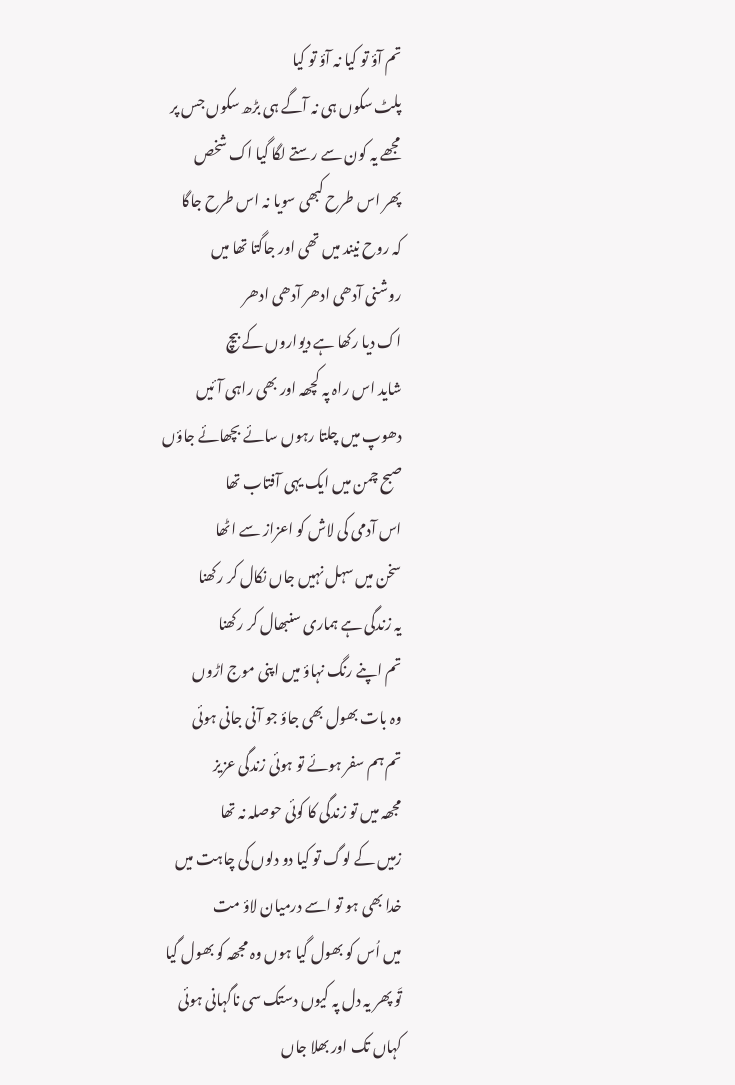تم آؤ تو کیا نہ آؤ تو کیا
پلٹ سکوں ہی نہ آگے ہی بڑھ سکوں جس پر
مجھے یہ کون سے رستے لگا گیا اک شخص
پھر اس طرح کبھی سویا نہ اس طرح جاگا
کہ روح نیند میں تھی اور جاگتا تھا میں
روشنی آدھی ادھر آدھی ادھر
اک دیا رکھا ہے دیواروں کے بیچ
شاید اس راہ پہ کچھہ اور بھی راہی آئیں
دھوپ میں چلتا رہوں سائے بچھائے جاؤں
صبح چمن میں ایک یہی آفتاب تھا
اس آدمی کی لاش کو اعزاز سے اٹھا
سخن میں سہل نہیں جاں نکال کر رکھنا
یہ زندگی ہے ہماری سنبھال کر رکھنا
تم اپنے رنگ نہاؤ میں اپنی موج اڑوں
وہ بات بھول بھی جاؤ جو آنی جانی ہوئی
تم ہم سفر ہوئے تو ہوئی زندگی عزیز
مجھہ میں تو زندگی کا کوئی حوصلہ نہ تھا
زمیں کے لوگ تو کیا دو دلوں کی چاہت میں
خدا بھی ہو تو اسے درمیان لاؤ مت
میں اُس کو بھول گیا ہوں وہ مجھہ کو بھول گیا
تَو پھر یہ دل پہ کیوں دستک سی ناگہانی ہوئی
کہاں تک اور بھلا جاں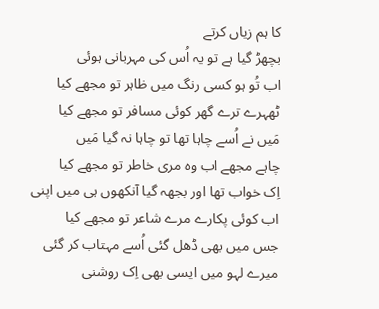کا ہم زیاں کرتے
بچھڑ گیا ہے تو یہ اُس کی مہربانی ہوئی
اب تُو ہو کسی رنگ میں ظاہر تو مجھے کیا
ٹھہرے ترے گھر کوئی مسافر تو مجھے کیا
مَیں نے اُسے چاہا تھا تو چاہا نہ گیا مَیں
چاہے مجھے اب وہ مری خاطر تو مجھے کیا
اِک خواب تھا اور بجھہ گیا آنکھوں ہی میں اپنی
اب کوئی پکارے مرے شاعر تو مجھے کیا
جس میں بھی ڈھل گئی اُسے مہتاب کر گئی
میرے لہو میں ایسی بھی اِک روشنی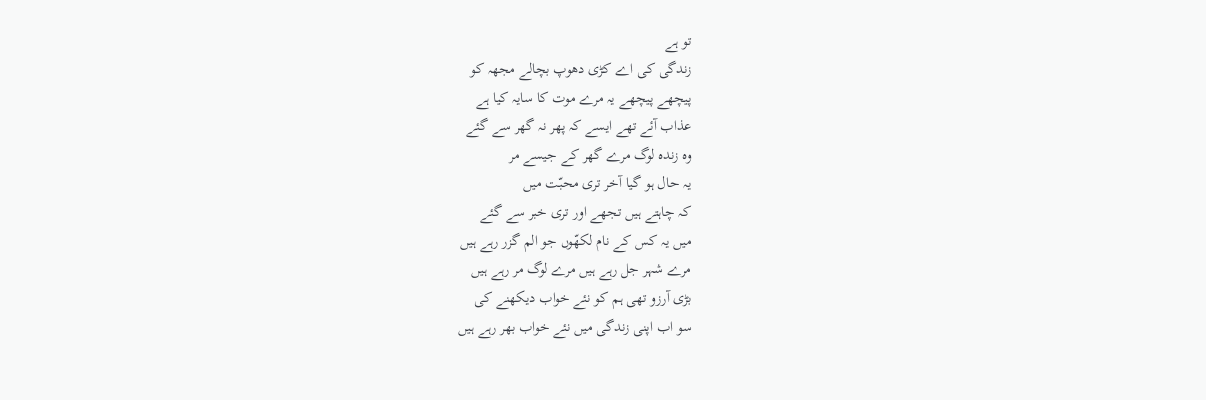تو ہے
زندگی کی اے کڑی دھوپ بچالے مجھہ کو
پیچھے پیچھے یہ مرے موت کا سایہ کیا ہے
عذاب آئے تھے ایسے کہ پھر نہ گھر سے گئے
وہ زندہ لوگ مرے گھر کے جیسے مر
یہ حال ہو گیا آخر تری محبّت میں
کہ چاہتے ہیں تجھے اور تری خبر سے گئے
میں یہ کس کے نام لکھّوں جو الم گزر رہے ہیں
مرے شہر جل رہے ہیں مرے لوگ مر رہے ہیں
بڑی آرزو تھی ہم کو نئے خواب دیکھنے کی
سو اب اپنی زندگی میں نئے خواب بھر رہے ہیں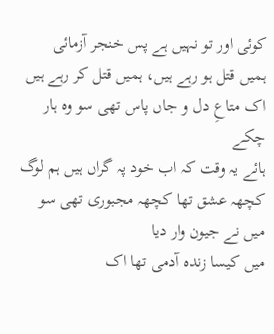کوئی اور تو نہیں ہے پس خنجر آزمائی
ہمیں قتل ہو رہے ہیں، ہمیں قتل کر رہے ہیں
اک متاعِ دل و جاں پاس تھی سو وہ ہار چکے
ہائے یہ وقت کہ اب خود پہ گراں ہیں ہم لوگ
کچھہ عشق تھا کچھہ مجبوری تھی سو میں نے جیون وار دیا
میں کیسا زندہ آدمی تھا اک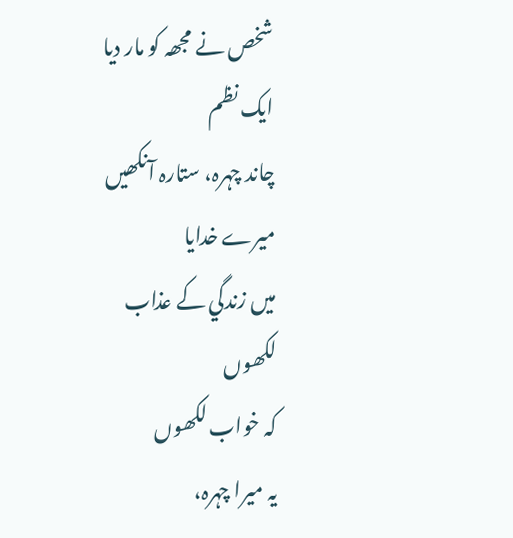شخص نے مجھہ کو مار دیا
ایک نظم
چاند چہرہ، ستارہ آنکھیں
ميرے خدايا
ميں زندگي کے عذاب لکھوں
کہ خواب لکھوں
يہ ميرا چہرہ،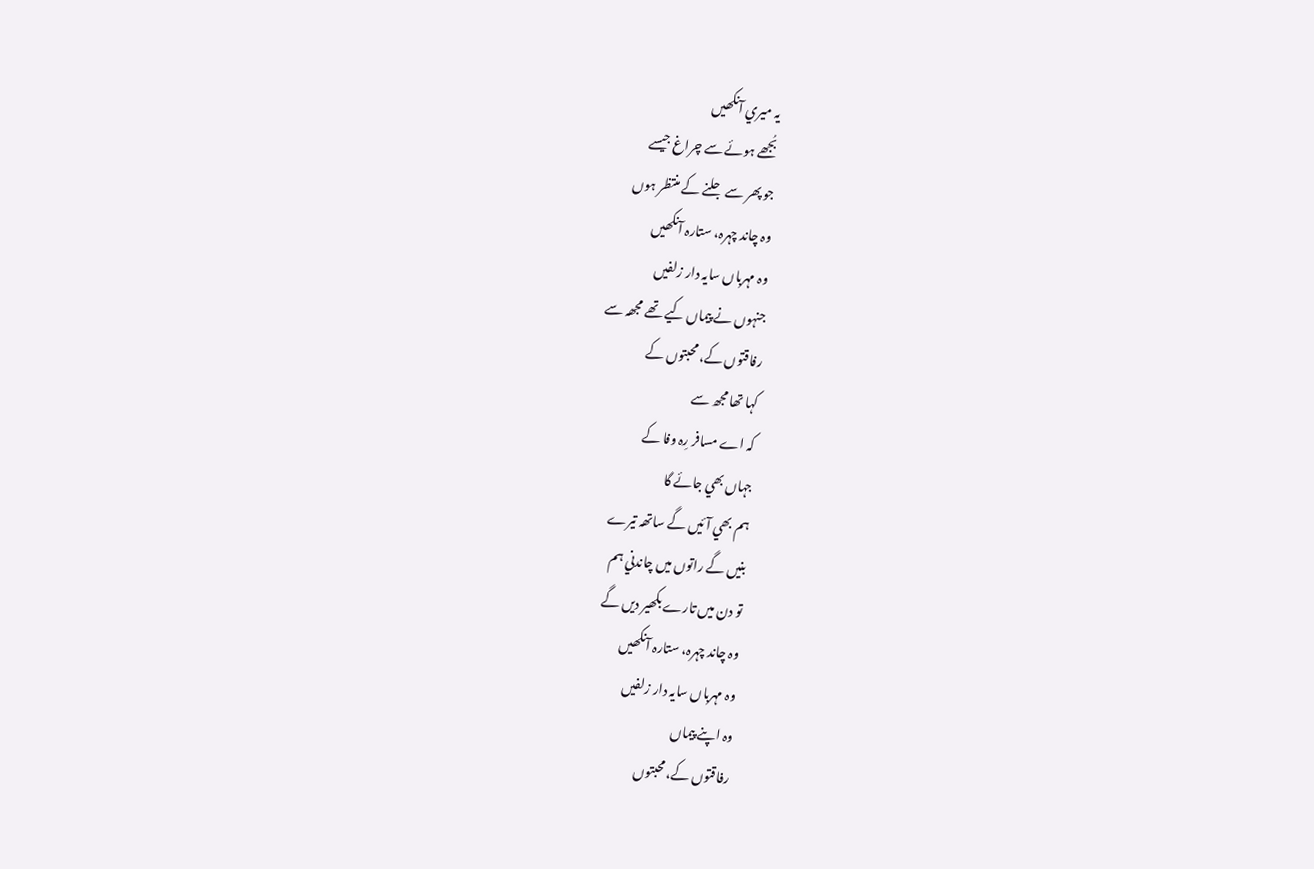يہ ميري آنکھيں
بُجھے ہوئے سے چراغ جيسے
جو پھر سے جلنے کے منتظر ہوں
وہ چاند چہرہ، ستارہ آنکھيں
وہ مہرباں سايہ دار زلفيں
جنہوں نے پيماں کيے تھے مجھہ سے
رفاقتوں کے، محبتوں کے
کہا تھا مجھ سے
کہ اے مسافر رِہ وفا کے
جہاں بھي جائے گا
ہم بھي آئيں گے ساتھہ تيرے
بنيں گے راتوں ميں چاندني ہم
تو دن ميں تارے بکھير ديں گے
وہ چاند چہرہ، ستارہ آنکھيں
وہ مہرباں سايہ دار زلفيں
وہ اپنے پيماں
رفاقتوں کے، محبتوں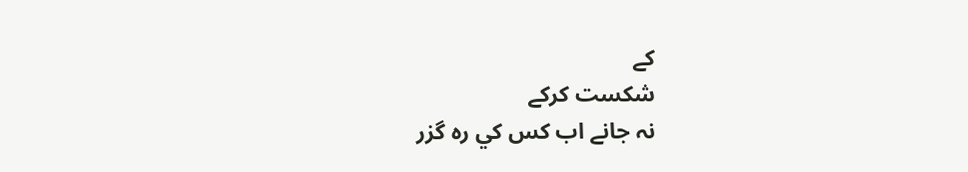کے
شکست کرکے
نہ جانے اب کس کي رہ گزر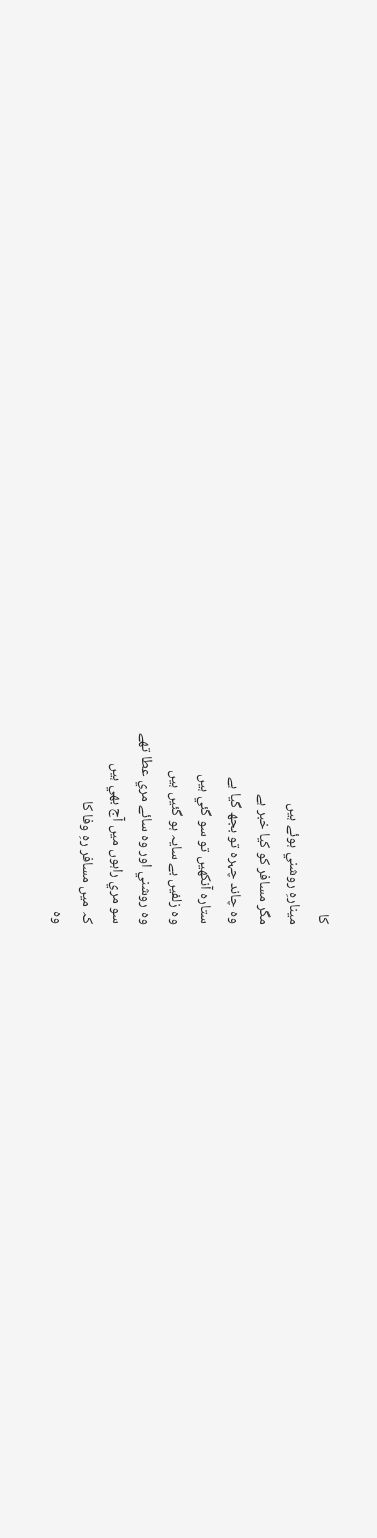کا
مينارہِ روشني ہوئے ہيں
مگر مسافر کو کيا خبر ہے
وہ چاند چہرہ تو بجھ گيا ہے
ستارہ آنکھيں تو سو گئي ہيں
وہ زلفيں بے سايہ ہو گئيں ہيں
وہ روشني اور وہ سائے مري عطا تھے
سو مري راہوں ميں آج بھي ہيں
کہ ميں مسافر رہِ وفا کا
وہ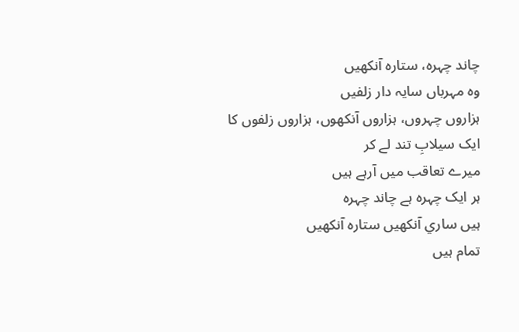چاند چہرہ، ستارہ آنکھيں
وہ مہرباں سايہ دار زلفيں
ہزاروں چہروں، ہزاروں آنکھوں، ہزاروں زلفوں کا
ايک سيلابِ تند لے کر
ميرے تعاقب ميں آرہے ہيں
ہر ايک چہرہ ہے چاند چہرہ
ہيں ساري آنکھيں ستارہ آنکھيں
تمام ہيں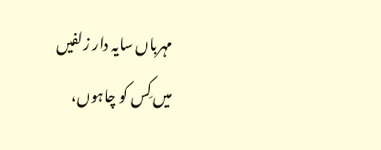مہرباں سايہ دار زلفيں
ميں کِس کو چاہوں،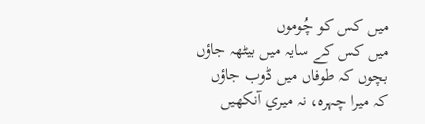ميں کس کو چُوموں
ميں کس کے سايہ ميں بيٹھہ جاؤں
بچوں کہ طوفاں ميں ڈوب جاؤں
کہ ميرا چہرہ، نہ ميري آنکھيں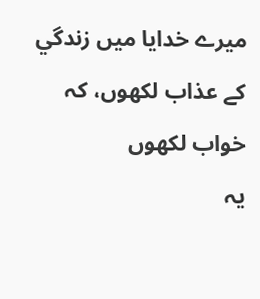ميرے خدايا ميں زندگي کے عذاب لکھوں، کہ خواب لکھوں
یہ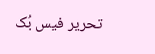تحریر فیس بُک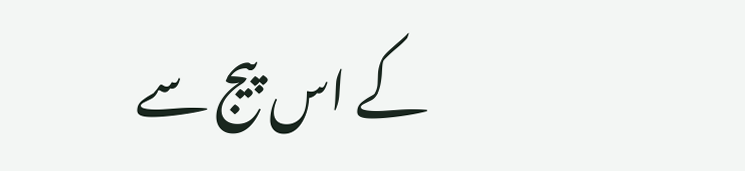کے اس پیج سے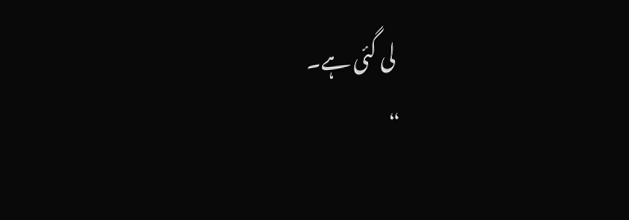لی گئی ہے۔
“